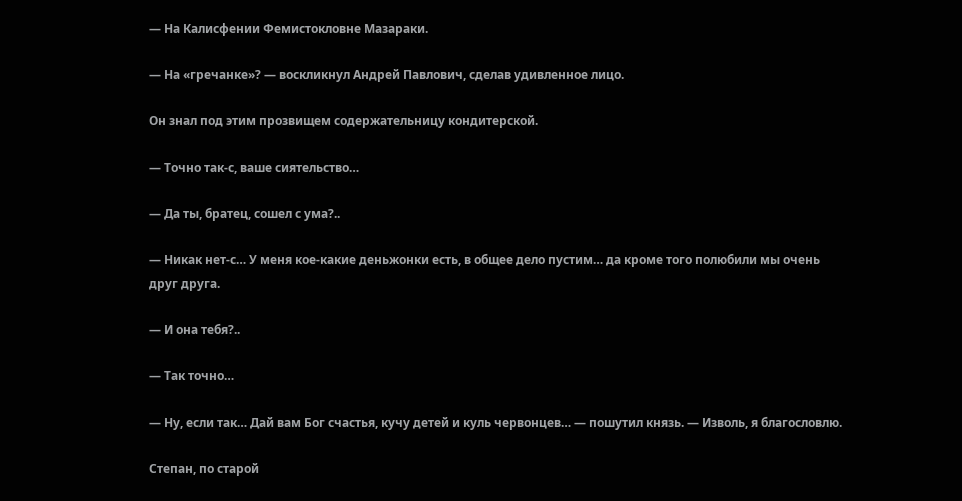— На Калисфении Фемистокловне Мазараки.

— На «гречанке»? — воскликнул Андрей Павлович, сделав удивленное лицо.

Он знал под этим прозвищем содержательницу кондитерской.

— Точно так-с, ваше сиятельство…

— Да ты, братец, сошел с ума?..

— Никак нет-с… У меня кое-какие деньжонки есть, в общее дело пустим… да кроме того полюбили мы очень друг друга.

— И она тебя?..

— Так точно…

— Ну, если так… Дай вам Бог счастья, кучу детей и куль червонцев… — пошутил князь. — Изволь, я благословлю.

Степан, по старой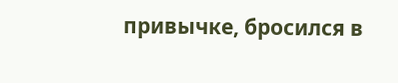привычке, бросился в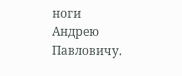ноги Андрею Павловичу.